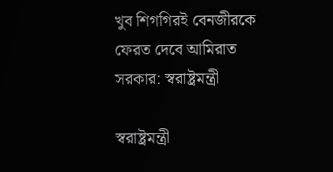খুব শিগগিরই বেনজীরকে ফেরত দেবে আমিরাত সরকার: স্বরাষ্ট্রমন্ত্রী

স্বরাষ্ট্রমন্ত্রী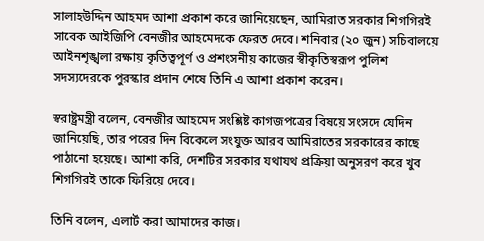সালাহউদ্দিন আহমদ আশা প্রকাশ করে জানিয়েছেন, আমিরাত সরকার শিগগিরই সাবেক আইজিপি বেনজীর আহমেদকে ফেরত দেবে। শনিবার (২০ জুন) সচিবালয়ে আইনশৃঙ্খলা রক্ষায় কৃতিত্বপূর্ণ ও প্রশংসনীয় কাজের স্বীকৃতিস্বরূপ পুলিশ সদস্যদেরকে পুরস্কার প্রদান শেষে তিনি এ আশা প্রকাশ করেন।

স্বরাষ্ট্রমন্ত্রী বলেন, বেনজীর আহমেদ সংশ্লিষ্ট কাগজপত্রের বিষয়ে সংসদে যেদিন  জানিয়েছি, তার পরের দিন বিকেলে সংযুক্ত আরব আমিরাতের সরকারের কাছে পাঠানো হয়েছে। আশা করি, দেশটির সরকার যথাযথ প্রক্রিয়া অনুসরণ করে খুব শিগগিরই তাকে ফিরিয়ে দেবে।

তিনি বলেন, এলার্ট করা আমাদের কাজ।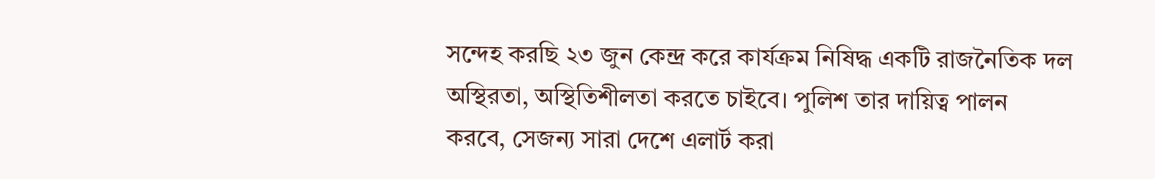সন্দেহ করছি ২৩ জুন কেন্দ্র করে কার্যক্রম নিষিদ্ধ একটি রাজনৈতিক দল অস্থিরতা, অস্থিতিশীলতা করতে চাইবে। পুলিশ তার দায়িত্ব পালন করবে, সেজন্য সারা দেশে এলার্ট করা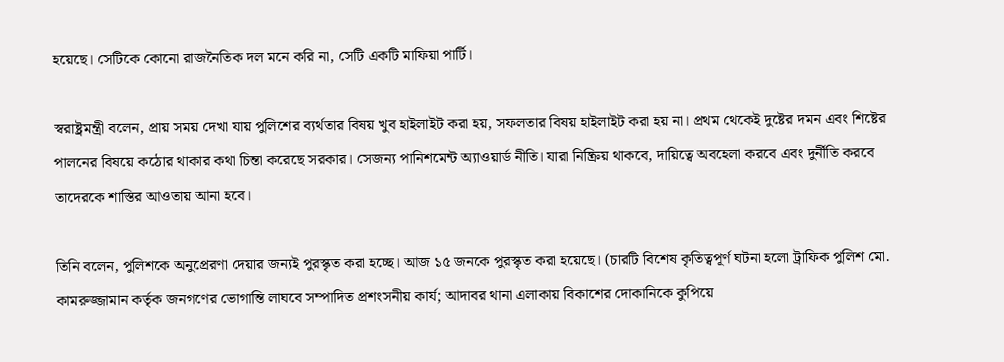হয়েছে। সেটিকে কোনো রাজনৈতিক দল মনে করি না, সেটি একটি মাফিয়া পার্টি।

স্বরাষ্ট্রমন্ত্রী বলেন, প্রায় সময় দেখা যায় পুলিশের ব্যর্থতার বিষয় খুব হাইলাইট করা হয়, সফলতার বিষয় হাইলাইট করা হয় না। প্রথম থেকেই দুষ্টের দমন এবং শিষ্টের পালনের বিষয়ে কঠোর থাকার কথা চিন্তা করেছে সরকার। সেজন্য পানিশমেন্ট অ্যাওয়ার্ড নীতি। যারা নিষ্ক্রিয় থাকবে, দায়িত্বে অবহেলা করবে এবং দুর্নীতি করবে তাদেরকে শাস্তির আওতায় আনা হবে।

তিনি বলেন, পুলিশকে অনুপ্রেরণা দেয়ার জন্যই পুরস্কৃত করা হচ্ছে। আজ ১৫ জনকে পুরস্কৃত করা হয়েছে। (চারটি বিশেষ কৃতিত্বপূর্ণ ঘটনা হলো ট্রাফিক পুলিশ মো. কামরুজ্জামান কর্তৃক জনগণের ভোগান্তি লাঘবে সম্পাদিত প্রশংসনীয় কার্য; আদাবর থানা এলাকায় বিকাশের দোকানিকে কুপিয়ে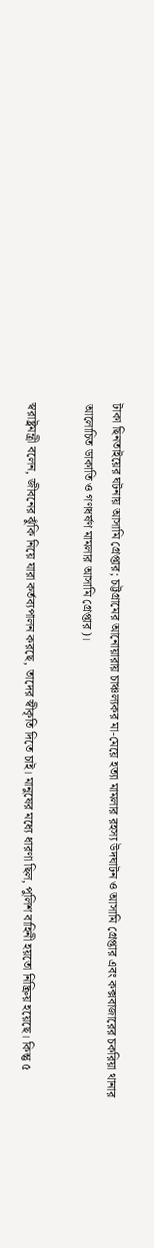টাকা ছিনতাইয়ের ঘটনায় আসামি গ্রেপ্তার; চট্টগ্রামের আনোয়ারায় চাঞ্চল্যকর মা-মেয়ে হত্যা মামলার রহস্য উদঘাটন ও আসামি গ্রেপ্তার এবং কক্সবাজারের চকরিয়া থানার আলোচিত ডাকাতি ও গণধর্ষণ মামলার আসামি গ্রেপ্তার)।

স্বরাষ্ট্রমন্ত্রী বলেন, জীবনের ঝুঁকি নিয়ে যারা কর্তব্যপালন করছে, তাদের স্বীকৃতি দিতে চাই। মানুষের মধ্যে ধারণা ছিল, পুলিশ বাহিনী হয়তো নিষ্ক্রিয় হয়েছে। কিন্তু ৫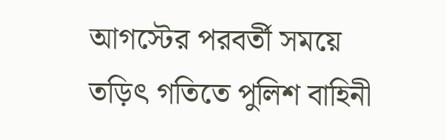আগস্টের পরবর্তী সময়ে তড়িৎ গতিতে পুলিশ বাহিনী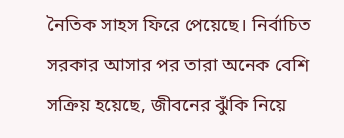নৈতিক সাহস ফিরে পেয়েছে। নির্বাচিত সরকার আসার পর তারা অনেক বেশি সক্রিয় হয়েছে, জীবনের ঝুঁকি নিয়ে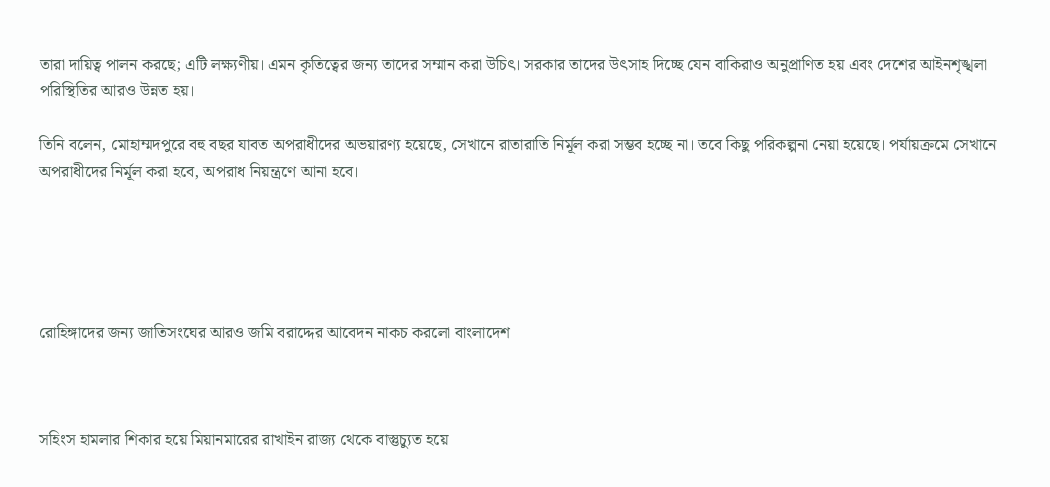তারা দায়িত্ব পালন করছে; এটি লক্ষ্যণীয়। এমন কৃতিত্বের জন্য তাদের সম্মান করা উচিৎ। সরকার তাদের উৎসাহ দিচ্ছে যেন বাকিরাও অনুপ্রাণিত হয় এবং দেশের আইনশৃঙ্খলা পরিস্থিতির আরও উন্নত হয়।

তিনি বলেন, মোহাম্মদপুরে বহু বছর যাবত অপরাধীদের অভয়ারণ্য হয়েছে, সেখানে রাতারাতি নির্মূল করা সম্ভব হচ্ছে না। তবে কিছু পরিকল্পনা নেয়া হয়েছে। পর্যায়ক্রমে সেখানে অপরাধীদের নির্মূল করা হবে, অপরাধ নিয়ন্ত্রণে আনা হবে।





রোহিঙ্গাদের জন্য জাতিসংঘের আরও জমি বরাদ্দের আবেদন নাকচ করলো বাংলাদেশ



সহিংস হামলার শিকার হয়ে মিয়ানমারের রাখাইন রাজ্য থেকে বাস্তুচ্যুত হয়ে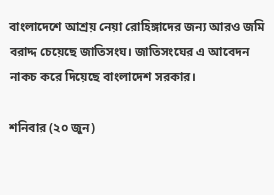বাংলাদেশে আশ্রয় নেয়া রোহিঙ্গাদের জন্য আরও জমি বরাদ্দ চেয়েছে জাতিসংঘ। জাতিসংঘের এ আবেদন নাকচ করে দিয়েছে বাংলাদেশ সরকার।

শনিবার (২০ জুন)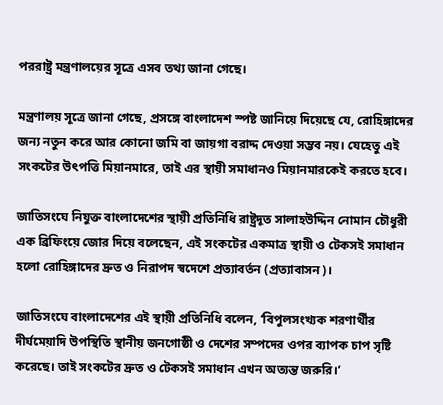পররাষ্ট্র মন্ত্রণালয়ের সূত্রে এসব তথ্য জানা গেছে।

মন্ত্রণালয় সূত্রে জানা গেছে, প্রসঙ্গে বাংলাদেশ স্পষ্ট জানিয়ে দিয়েছে যে, রোহিঙ্গাদের জন্য নতুন করে আর কোনো জমি বা জায়গা বরাদ্দ দেওয়া সম্ভব নয়। যেহেতু এই সংকটের উৎপত্তি মিয়ানমারে, তাই এর স্থায়ী সমাধানও মিয়ানমারকেই করতে হবে।

জাতিসংঘে নিযুক্ত বাংলাদেশের স্থায়ী প্রতিনিধি রাষ্ট্রদূত সালাহউদ্দিন নোমান চৌধুরী এক ব্রিফিংয়ে জোর দিয়ে বলেছেন, এই সংকটের একমাত্র স্থায়ী ও টেকসই সমাধান হলো রোহিঙ্গাদের দ্রুত ও নিরাপদ স্বদেশে প্রত্যাবর্তন (প্রত্যাবাসন)।

জাতিসংঘে বাংলাদেশের এই স্থায়ী প্রতিনিধি বলেন, ‘বিপুলসংখ্যক শরণার্থীর দীর্ঘমেয়াদি উপস্থিতি স্থানীয় জনগোষ্ঠী ও দেশের সম্পদের ওপর ব্যাপক চাপ সৃষ্টি করেছে। তাই সংকটের দ্রুত ও টেকসই সমাধান এখন অত্যন্ত জরুরি।’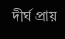দীর্ঘ প্রায়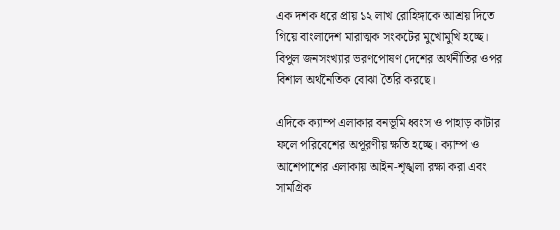এক দশক ধরে প্রায় ১২ লাখ রোহিঙ্গাকে আশ্রয় দিতে গিয়ে বাংলাদেশ মারাত্মক সংকটের মুখোমুখি হচ্ছে। বিপুল জনসংখ্যার ভরণপোষণ দেশের অর্থনীতির ওপর বিশাল অর্থনৈতিক বোঝা তৈরি করছে।

এদিকে ক্যাম্প এলাকার বনভূমি ধ্বংস ও পাহাড় কাটার ফলে পরিবেশের অপূরণীয় ক্ষতি হচ্ছে। ক্যাম্প ও আশেপাশের এলাকায় আইন-শৃঙ্খলা রক্ষা করা এবং সামগ্রিক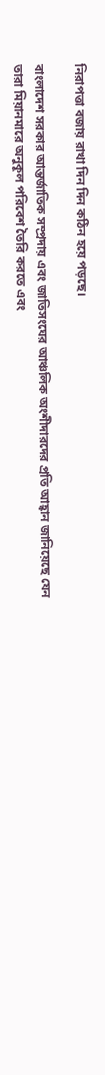নিরাপত্তা বজায় রাখা দিন দিন কঠিন হয়ে পড়ছে।

বাংলাদেশ সরকার আন্তর্জাতিক সম্প্রদায় এবং জাতিসংঘের আঞ্চলিক অংশীদারদের প্রতি আহ্বান জানিয়েছে যেন তারা মিয়ানমারে অনুকূল পরিবেশ তৈরি করতে এবং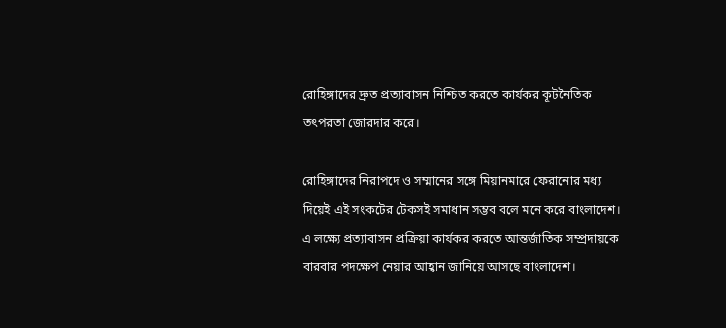রোহিঙ্গাদের দ্রুত প্রত্যাবাসন নিশ্চিত করতে কার্যকর কূটনৈতিক তৎপরতা জোরদার করে।

রোহিঙ্গাদের নিরাপদে ও সম্মানের সঙ্গে মিয়ানমারে ফেরানোর মধ্য দিয়েই এই সংকটের টেকসই সমাধান সম্ভব বলে মনে করে বাংলাদেশ। এ লক্ষ্যে প্রত্যাবাসন প্রক্রিয়া কার্যকর করতে আন্তর্জাতিক সম্প্রদায়কে বারবার পদক্ষেপ নেয়ার আহ্বান জানিয়ে আসছে বাংলাদেশ।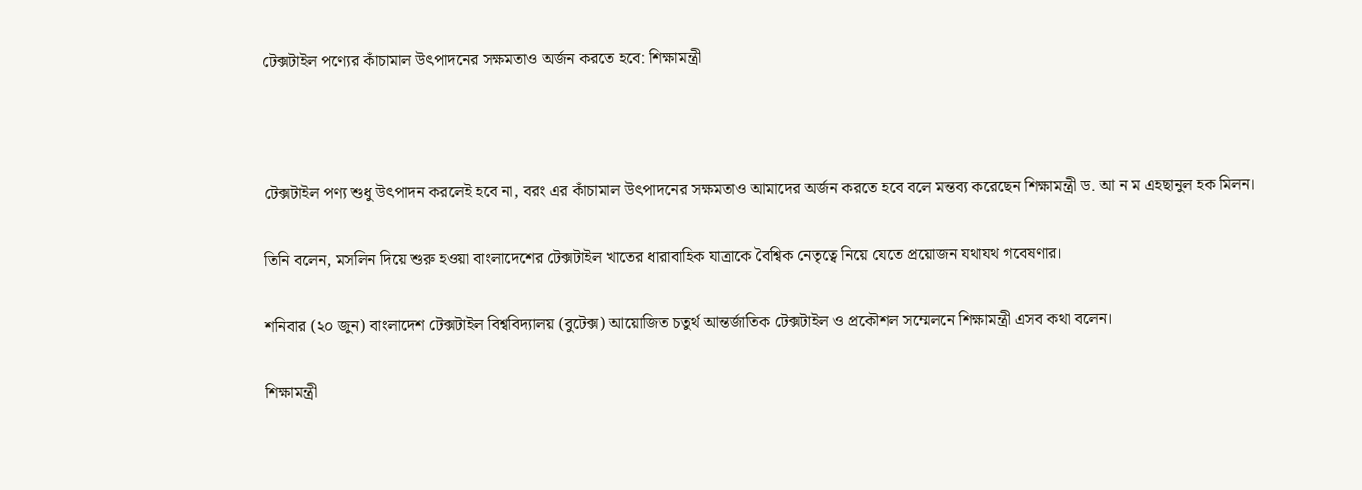টেক্সটাইল পণ্যের কাঁচামাল উৎপাদনের সক্ষমতাও অর্জন করতে হবে: শিক্ষামন্ত্রী



টেক্সটাইল পণ্য শুধু উৎপাদন করলেই হবে না, বরং এর কাঁচামাল উৎপাদনের সক্ষমতাও আমাদের অর্জন করতে হবে বলে মন্তব্য করেছেন শিক্ষামন্ত্রী ড. আ ন ম এহছানুল হক মিলন।

তিনি বলেন, মসলিন দিয়ে শুরু হওয়া বাংলাদেশের টেক্সটাইল খাতের ধারাবাহিক যাত্রাকে বৈশ্বিক নেতৃত্বে নিয়ে যেতে প্রয়োজন যথাযথ গবেষণার।

শনিবার (২০ জুন) বাংলাদেশ টেক্সটাইল বিশ্ববিদ্যালয় (বুটেক্স) আয়োজিত চতুর্থ আন্তর্জাতিক টেক্সটাইল ও প্রকৌশল সম্মেলনে শিক্ষামন্ত্রী এসব কথা বলেন।

শিক্ষামন্ত্রী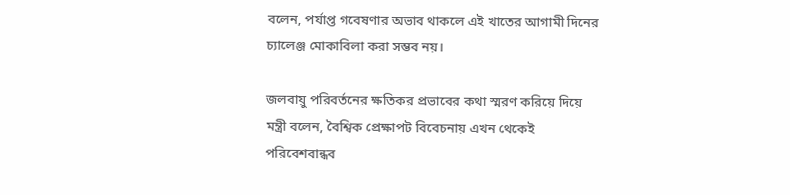বলেন, পর্যাপ্ত গবেষণার অভাব থাকলে এই খাতের আগামী দিনের চ্যালেঞ্জ মোকাবিলা করা সম্ভব নয়।

জলবায়ু পরিবর্তনের ক্ষতিকর প্রভাবের কথা স্মরণ করিয়ে দিয়ে মন্ত্রী বলেন, বৈশ্বিক প্রেক্ষাপট বিবেচনায় এখন থেকেই পরিবেশবান্ধব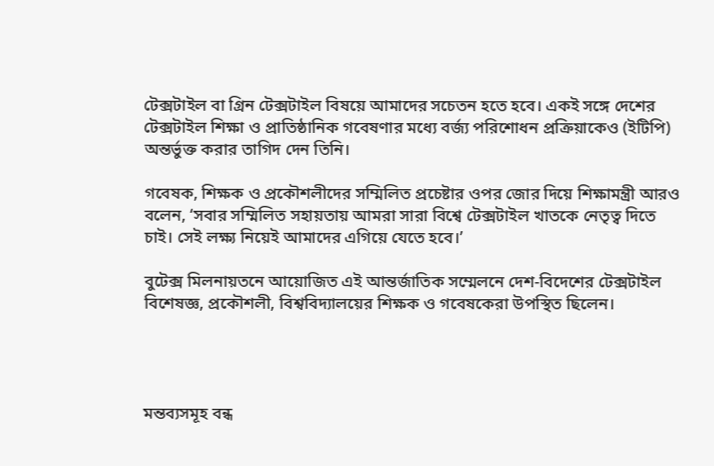টেক্সটাইল বা গ্রিন টেক্সটাইল বিষয়ে আমাদের সচেতন হতে হবে। একই সঙ্গে দেশের টেক্সটাইল শিক্ষা ও প্রাতিষ্ঠানিক গবেষণার মধ্যে বর্জ্য পরিশোধন প্রক্রিয়াকেও (ইটিপি) অন্তর্ভুক্ত করার তাগিদ দেন তিনি।

গবেষক, শিক্ষক ও প্রকৌশলীদের সম্মিলিত প্রচেষ্টার ওপর জোর দিয়ে শিক্ষামন্ত্রী আরও বলেন, ‘সবার সম্মিলিত সহায়তায় আমরা সারা বিশ্বে টেক্সটাইল খাতকে নেতৃত্ব দিতে চাই। সেই লক্ষ্য নিয়েই আমাদের এগিয়ে যেতে হবে।’

বুটেক্স মিলনায়তনে আয়োজিত এই আন্তর্জাতিক সম্মেলনে দেশ-বিদেশের টেক্সটাইল বিশেষজ্ঞ, প্রকৌশলী, বিশ্ববিদ্যালয়ের শিক্ষক ও গবেষকেরা উপস্থিত ছিলেন।




মন্তব্যসমূহ বন্ধ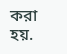করা হয়.